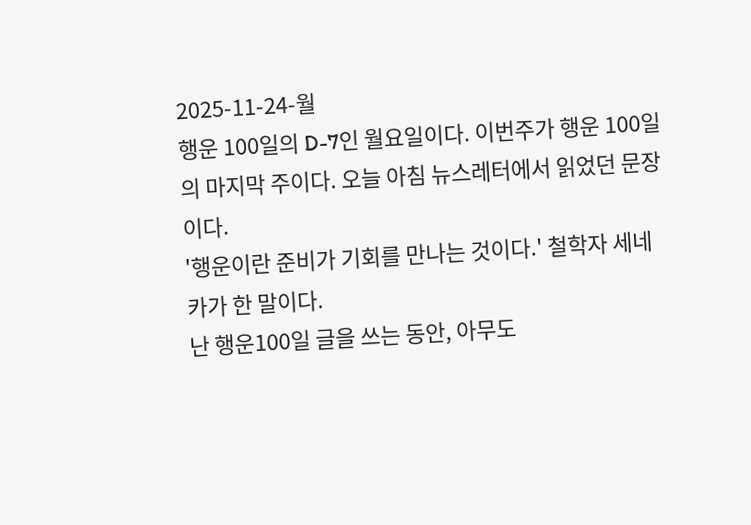2025-11-24-월
행운 100일의 D-7인 월요일이다. 이번주가 행운 100일의 마지막 주이다. 오늘 아침 뉴스레터에서 읽었던 문장이다.
'행운이란 준비가 기회를 만나는 것이다.' 철학자 세네카가 한 말이다.
난 행운100일 글을 쓰는 동안, 아무도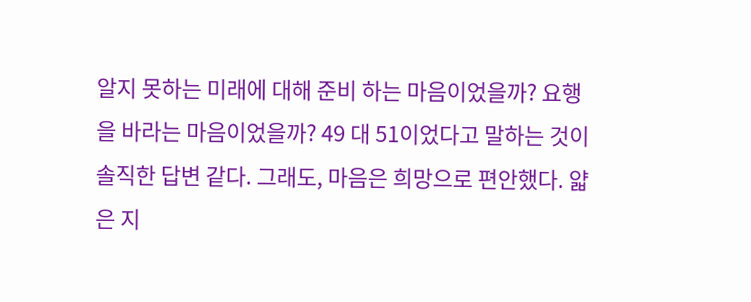알지 못하는 미래에 대해 준비 하는 마음이었을까? 요행을 바라는 마음이었을까? 49 대 51이었다고 말하는 것이 솔직한 답변 같다. 그래도, 마음은 희망으로 편안했다. 얇은 지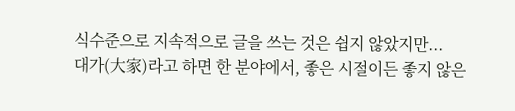식수준으로 지속적으로 글을 쓰는 것은 쉽지 않았지만...
대가(大家)라고 하면 한 분야에서, 좋은 시절이든 좋지 않은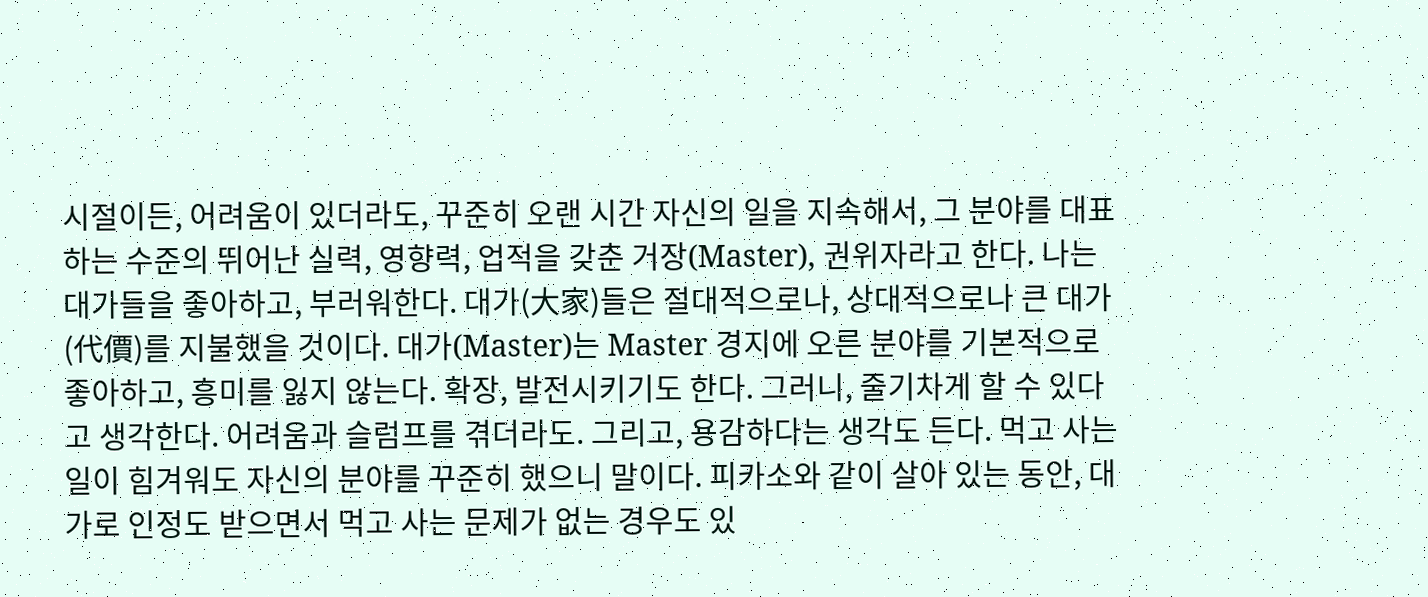시절이든, 어려움이 있더라도, 꾸준히 오랜 시간 자신의 일을 지속해서, 그 분야를 대표하는 수준의 뛰어난 실력, 영향력, 업적을 갖춘 거장(Master), 권위자라고 한다. 나는 대가들을 좋아하고, 부러워한다. 대가(大家)들은 절대적으로나, 상대적으로나 큰 대가(代價)를 지불했을 것이다. 대가(Master)는 Master 경지에 오른 분야를 기본적으로 좋아하고, 흥미를 잃지 않는다. 확장, 발전시키기도 한다. 그러니, 줄기차게 할 수 있다고 생각한다. 어려움과 슬럼프를 겪더라도. 그리고, 용감하다는 생각도 든다. 먹고 사는 일이 힘겨워도 자신의 분야를 꾸준히 했으니 말이다. 피카소와 같이 살아 있는 동안, 대가로 인정도 받으면서 먹고 사는 문제가 없는 경우도 있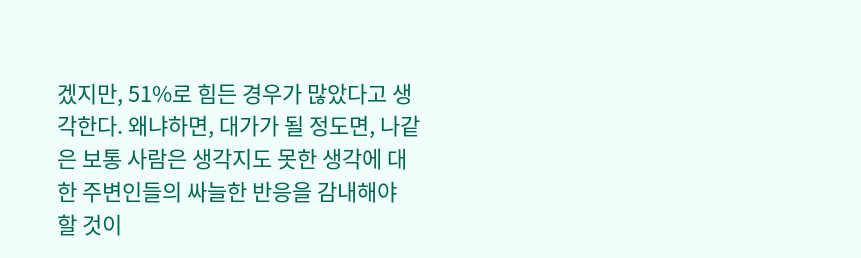겠지만, 51%로 힘든 경우가 많았다고 생각한다. 왜냐하면, 대가가 될 정도면, 나같은 보통 사람은 생각지도 못한 생각에 대한 주변인들의 싸늘한 반응을 감내해야 할 것이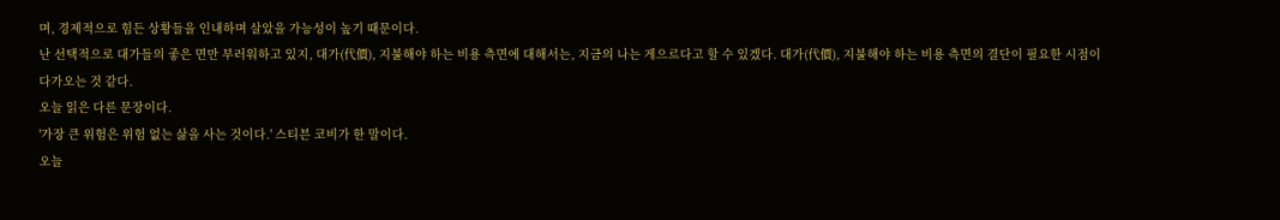며, 경제적으로 힘든 상황들을 인내하며 살았을 가능성이 높기 때문이다.
난 선택적으로 대가들의 좋은 면만 부러워하고 있지, 대가(代價), 지불해야 하는 비용 측면에 대해서는, 지금의 나는 게으르다고 할 수 있겠다. 대가(代價), 지불해야 하는 비용 측면의 결단이 필요한 시점이 다가오는 것 같다.
오늘 읽은 다른 문장이다.
'가장 큰 위험은 위험 없는 삶을 사는 것이다.' 스티븐 코비가 한 말이다.
오늘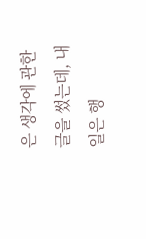은 생각에 관한 글을 썼는데, 내일은 행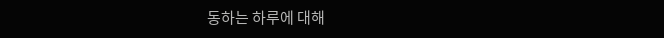동하는 하루에 대해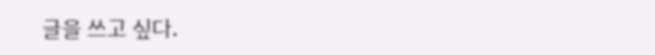글을 쓰고 싶다.